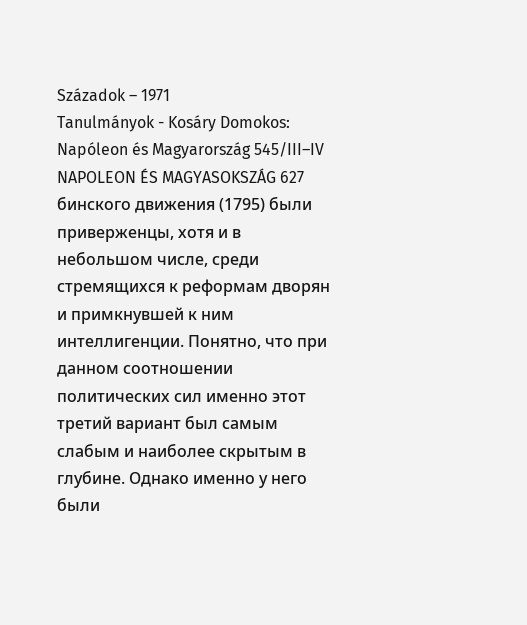Századok – 1971
Tanulmányok - Kosáry Domokos: Napóleon és Magyarország 545/III–IV
NAPOLEON ÉS MAGYASOKSZÁG 627 бинского движения (1795) были приверженцы, хотя и в небольшом числе, среди стремящихся к реформам дворян и примкнувшей к ним интеллигенции. Понятно, что при данном соотношении политических сил именно этот третий вариант был самым слабым и наиболее скрытым в глубине. Однако именно у него были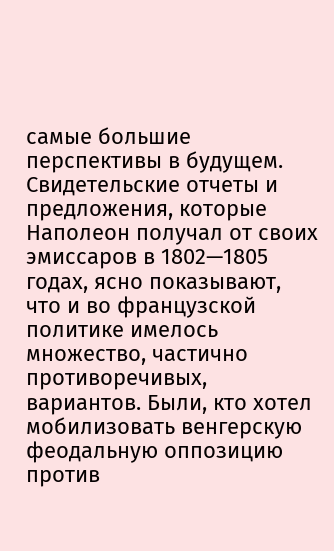самые большие перспективы в будущем. Свидетельские отчеты и предложения, которые Наполеон получал от своих эмиссаров в 1802—1805 годах, ясно показывают, что и во французской политике имелось множество, частично противоречивых, вариантов. Были, кто хотел мобилизовать венгерскую феодальную оппозицию против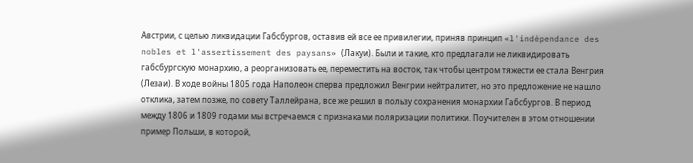Австрии, с целью ликвидации Габсбургов, оставив ей все ее привилегии, приняв принцип «l'indépendance des nobles et l'assertissement des paysans» (Лакуи). Были и такие, кто предлагали не ликвидировать габсбургскую монархию, а реорганизовать ее, переместить на восток, так чтобы центром тяжести ее стала Венгрия (Лезаи). В ходе войны 1805 года Наполеон сперва предложил Венгрии нейтралитет, но это предложение не нашло отклика, затем позже, по совету Таллейрана, все же решил в пользу сохранения монархии Габсбургов. В период между 1806 и 1809 годами мы встречаемся с признаками поляризации политики. Поучителен в этом отношении пример Польши, в которой,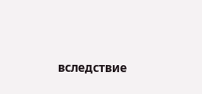вследствие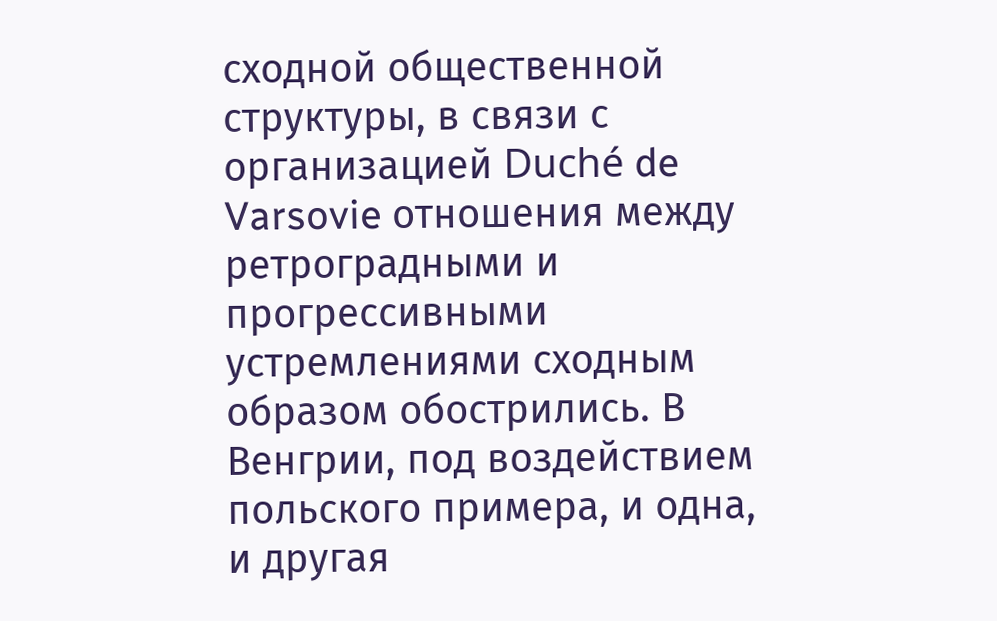сходной общественной структуры, в связи с организацией Duché de Varsovie отношения между ретроградными и прогрессивными устремлениями сходным образом обострились. В Венгрии, под воздействием польского примера, и одна, и другая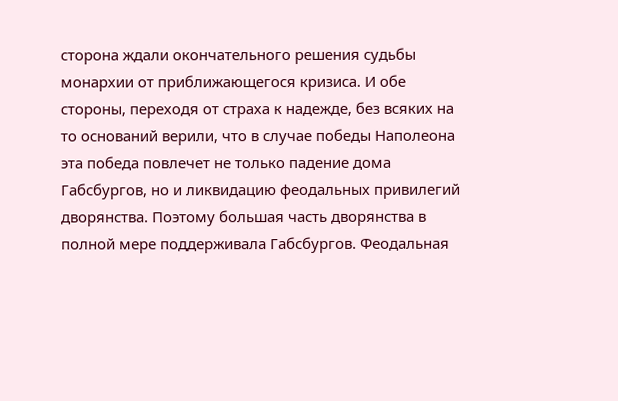сторона ждали окончательного решения судьбы монархии от приближающегося кризиса. И обе стороны, переходя от страха к надежде, без всяких на то оснований верили, что в случае победы Наполеона эта победа повлечет не только падение дома Габсбургов, но и ликвидацию феодальных привилегий дворянства. Поэтому большая часть дворянства в полной мере поддерживала Габсбургов. Феодальная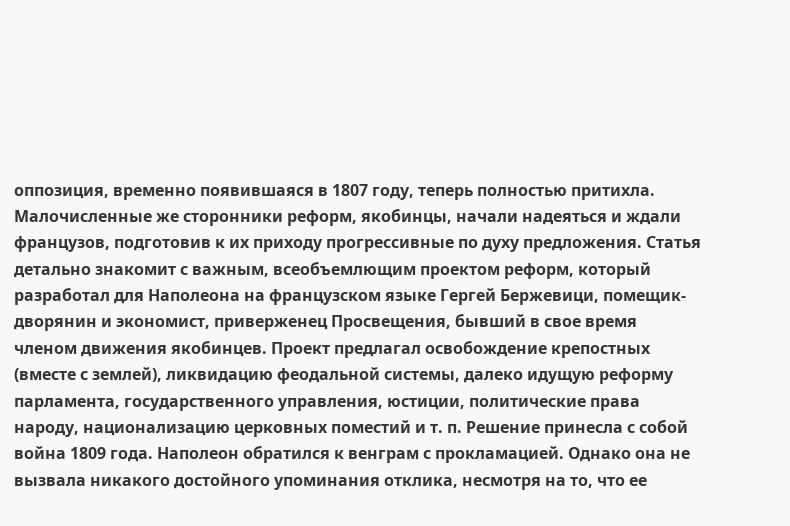оппозиция, временно появившаяся в 1807 году, теперь полностью притихла. Малочисленные же сторонники реформ, якобинцы, начали надеяться и ждали французов, подготовив к их приходу прогрессивные по духу предложения. Статья детально знакомит с важным, всеобъемлющим проектом реформ, который разработал для Наполеона на французском языке Гергей Бержевици, помещик-дворянин и экономист, приверженец Просвещения, бывший в свое время членом движения якобинцев. Проект предлагал освобождение крепостных (вместе с землей), ликвидацию феодальной системы, далеко идущую реформу парламента, государственного управления, юстиции, политические права народу, национализацию церковных поместий и т. п. Решение принесла с собой война 1809 года. Наполеон обратился к венграм с прокламацией. Однако она не вызвала никакого достойного упоминания отклика, несмотря на то, что ее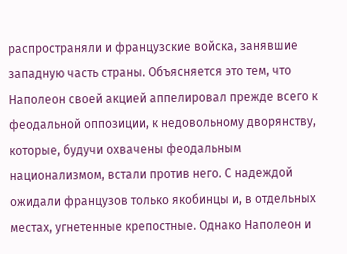распространяли и французские войска, занявшие западную часть страны. Объясняется это тем, что Наполеон своей акцией аппелировал прежде всего к феодальной оппозиции, к недовольному дворянству, которые, будучи охвачены феодальным национализмом, встали против него. С надеждой ожидали французов только якобинцы и, в отдельных местах, угнетенные крепостные. Однако Наполеон и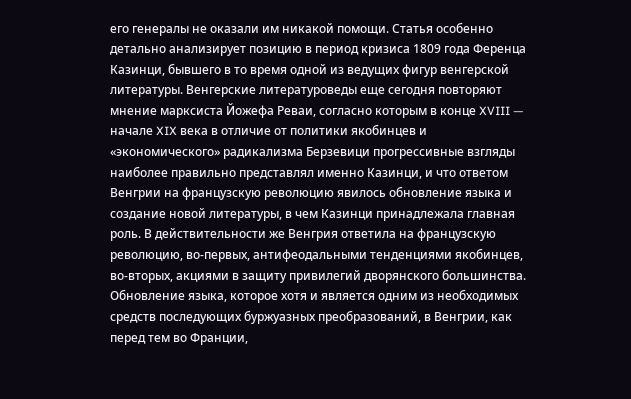его генералы не оказали им никакой помощи. Статья особенно детально анализирует позицию в период кризиса 1809 года Ференца Казинци, бывшего в то время одной из ведущих фигур венгерской литературы. Венгерские литературоведы еще сегодня повторяют мнение марксиста Йожефа Реваи, согласно которым в конце XVIII — начале XIX века в отличие от политики якобинцев и «экономического» радикализма Берзевици прогрессивные взгляды наиболее правильно представлял именно Казинци, и что ответом Венгрии на французскую революцию явилось обновление языка и создание новой литературы, в чем Казинци принадлежала главная роль. В действительности же Венгрия ответила на французскую революцию, во-первых, антифеодальными тенденциями якобинцев, во-вторых, акциями в защиту привилегий дворянского большинства. Обновление языка, которое хотя и является одним из необходимых средств последующих буржуазных преобразований, в Венгрии, как перед тем во Франции,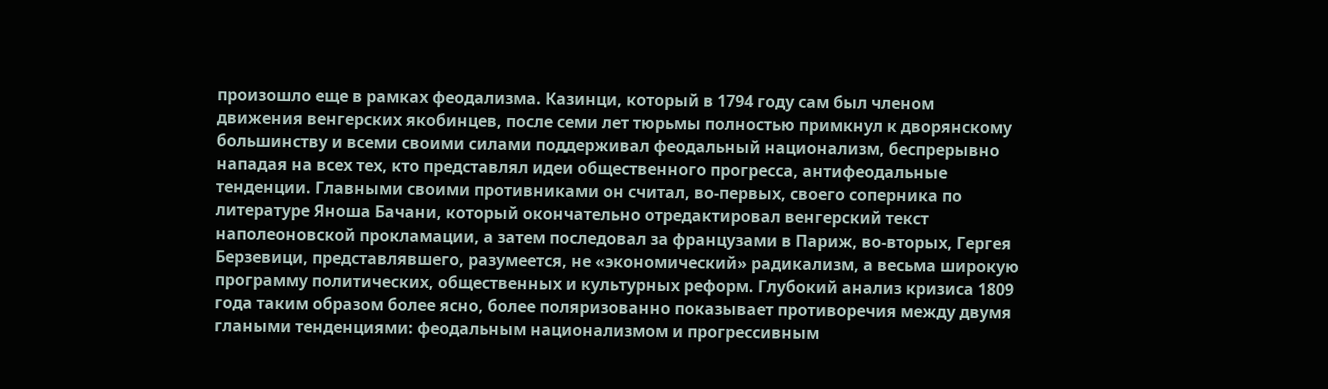произошло еще в рамках феодализма. Казинци, который в 1794 году сам был членом движения венгерских якобинцев, после семи лет тюрьмы полностью примкнул к дворянскому большинству и всеми своими силами поддерживал феодальный национализм, беспрерывно нападая на всех тех, кто представлял идеи общественного прогресса, антифеодальные тенденции. Главными своими противниками он считал, во-первых, своего соперника по литературе Яноша Бачани, который окончательно отредактировал венгерский текст наполеоновской прокламации, а затем последовал за французами в Париж, во-вторых, Гергея Берзевици, представлявшего, разумеется, не «экономический» радикализм, а весьма широкую программу политических, общественных и культурных реформ. Глубокий анализ кризиса 1809 года таким образом более ясно, более поляризованно показывает противоречия между двумя глаными тенденциями: феодальным национализмом и прогрессивным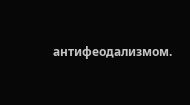антифеодализмом.